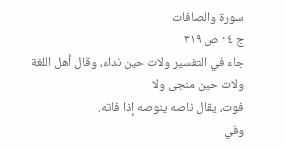سورة والصافات
ج ٤ · ص ٣١٩
جاء في التفسير ولات حين نداء، وقال أهل اللغة ولات حين منجى ولا
فوت، يقال ناصه ينوصه إذا فاته.
وفي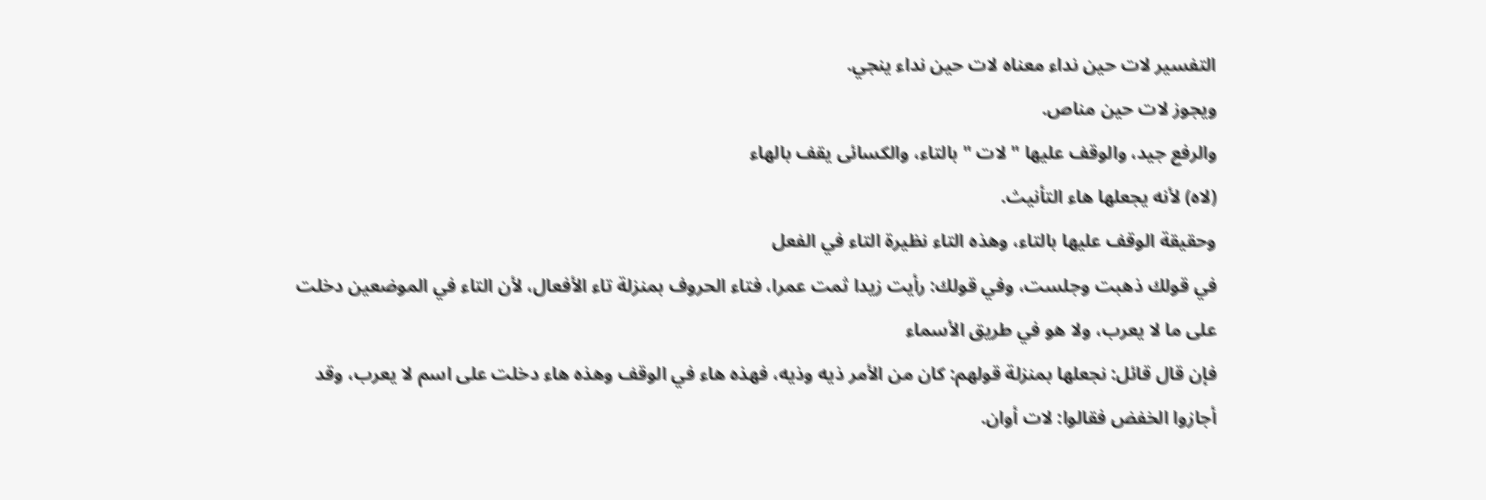التفسير لات حين نداء معناه لات حين نداء ينجي.
ويجوز لات حين مناص.
والرفع جيد، والوقف عليها " لات " بالتاء، والكسائى يقف بالهاء
(لاه) لأنه يجعلها هاء التأنيث.
وحقيقة الوقف عليها بالتاء، وهذه التاء نظيرة التاء في الفعل
في قولك ذهبت وجلست، وفي قولك: رأيت زيدا ثمت عمرا، فتاء الحروف بمنزلة تاء الأفعال، لأن التاء في الموضعين دخلت على ما لا يعرب، ولا هو في طريق الأسماء
فإن قال قائل: نجعلها بمنزلة قولهم: كان من الأمر ذيه وذيه، فهذه هاء في الوقف وهذه هاء دخلت على اسم لا يعرب، وقد أجازوا الخفض فقالوا: لات أوان.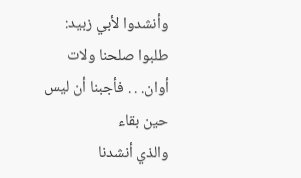وأنشدوا لأبي زبيد:
طلبوا صلحنا ولات أوان. . . فأجبنا أن ليس حين بقاء
والذي أنشدنا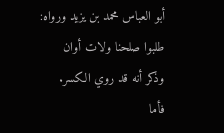أبو العباس محمد بن يزيد ورواه:
طلبوا صلحنا ولات أوان
وذكر أنه قد روي الكسر.
فأما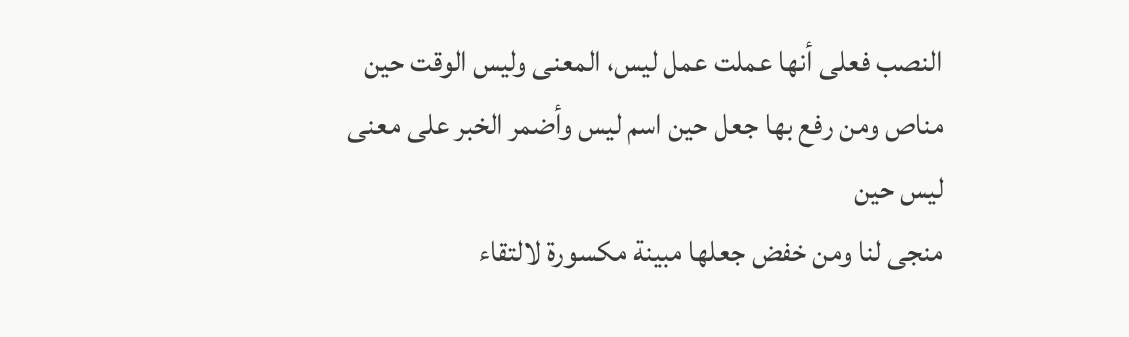النصب فعلى أنها عملت عمل ليس، المعنى وليس الوقت حين
مناص ومن رفع بها جعل حين اسم ليس وأضمر الخبر على معنى ليس حين
منجى لنا ومن خفض جعلها مبينة مكسورة لالتقاء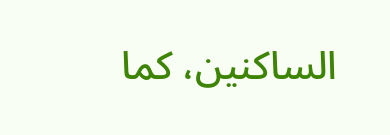الساكنين، كما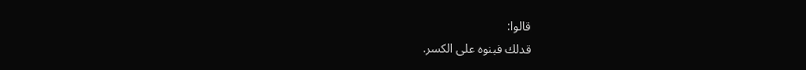قالوا:
قدلك فبنوه على الكسر.